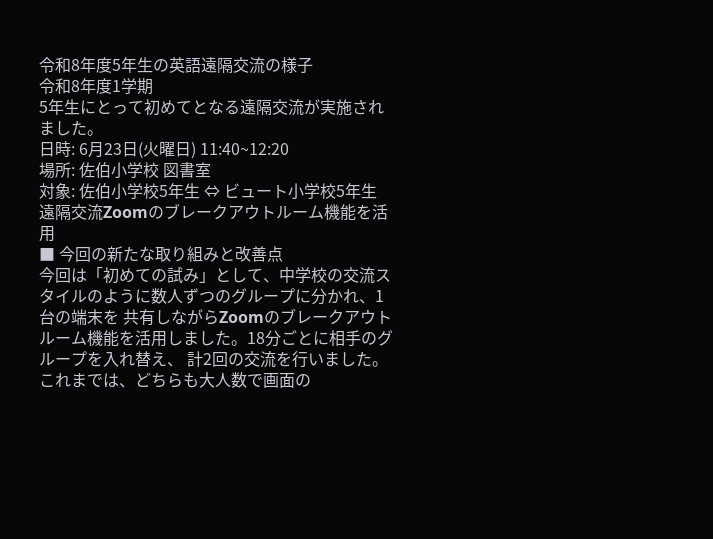令和8年度5年生の英語遠隔交流の様子
令和8年度1学期
5年生にとって初めてとなる遠隔交流が実施されました。
日時: 6月23日(火曜日) 11:40~12:20
場所: 佐伯小学校 図書室
対象: 佐伯小学校5年生 ⇔ ビュート小学校5年生
遠隔交流Zoomのブレークアウトルーム機能を活用
■ 今回の新たな取り組みと改善点
今回は「初めての試み」として、中学校の交流スタイルのように数人ずつのグループに分かれ、1台の端末を 共有しながらZoomのブレークアウトルーム機能を活用しました。18分ごとに相手のグループを入れ替え、 計2回の交流を行いました。
これまでは、どちらも大人数で画面の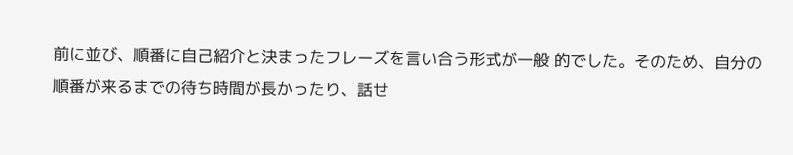前に並び、順番に自己紹介と決まったフレーズを言い合う形式が一般 的でした。そのため、自分の順番が来るまでの待ち時間が長かったり、話せ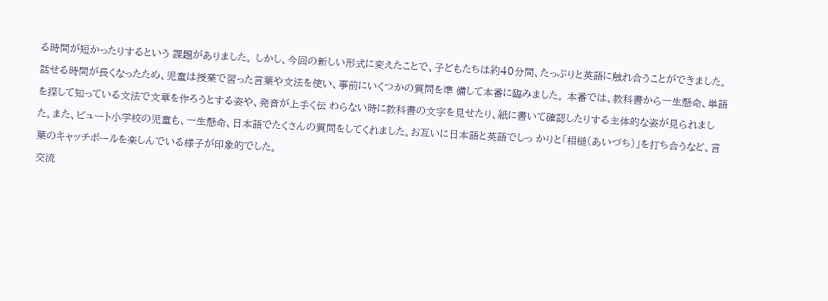る時間が短かったりするという 課題がありました。 しかし、今回の新しい形式に変えたことで、子どもたちは約40分間、たっぷりと英語に触れ合うことができました。
話せる時間が長くなったため、児童は授業で習った言葉や文法を使い、事前にいくつかの質問を準 備して本番に臨みました。 本番では、教科書から一生懸命、単語を探して知っている文法で文章を作ろうとする姿や、発音が上手く伝 わらない時に教科書の文字を見せたり、紙に書いて確認したりする主体的な姿が見られました。また、ビュート小学校の児童も、一生懸命、日本語でたくさんの質問をしてくれました。お互いに日本語と英語でしっ かりと「相槌(あいづち)」を打ち合うなど、言葉のキャッチボールを楽しんでいる様子が印象的でした。
交流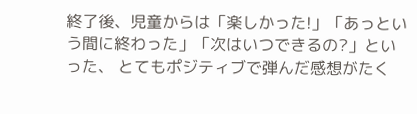終了後、児童からは「楽しかった!」「あっという間に終わった」「次はいつできるの?」といった、 とてもポジティブで弾んだ感想がたく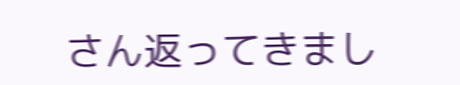さん返ってきまし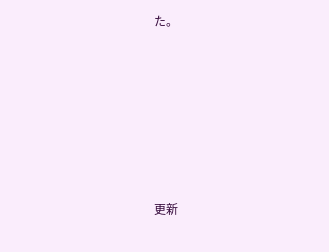た。







更新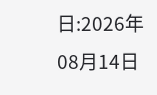日:2026年08月14日